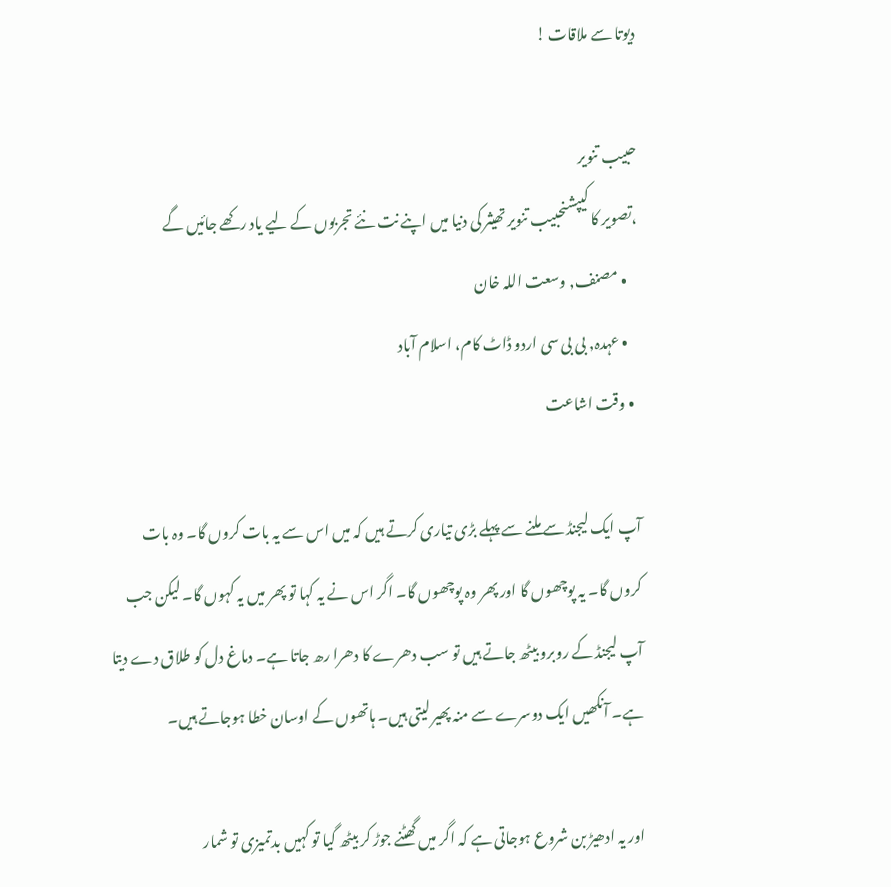دیوتا سے ملاقات !

حبیب تنویر
،تصویر کا کیپشنحبیب تنویر تھیثر کی دنیا میں اپنے نت نئے تجربوں کے لیے یاد رکھے جائیں گے
    • مصنف, وسعت اللہ خان
    • عہدہ, بی بی سی اردو ڈاٹ کام، اسلام آباد
  • وقت اشاعت

آپ ایک لیجنڈ سے ملنے سے پہلے بڑی تیاری کرتے ہیں کہ میں اس سے یہ بات کروں گا۔ وہ بات کروں گا۔ یہ پوچھوں گا اور پھر وہ پوچھوں گا۔ اگر اس نے یہ کہا تو پھر میں یہ کہوں گا۔ لیکن جب آپ لیجنڈ کے روبرو بیٹھ جاتے ہیں تو سب دھرے کا دھرا رھ جاتا ہے۔ دماغ دل کو طلاق دے دیتا ہے۔ آنکھیں ایک دوسرے سے منہ پھیر لیتی ہیں۔ ہاتھوں کے اوسان خطا ہوجاتے ہیں۔

اور یہ ادھیڑ بن شروع ہوجاتی ہے کہ اگر میں گھٹنے جوڑ کر بیٹھ گیا تو کہیں بدتمیزی تو شمار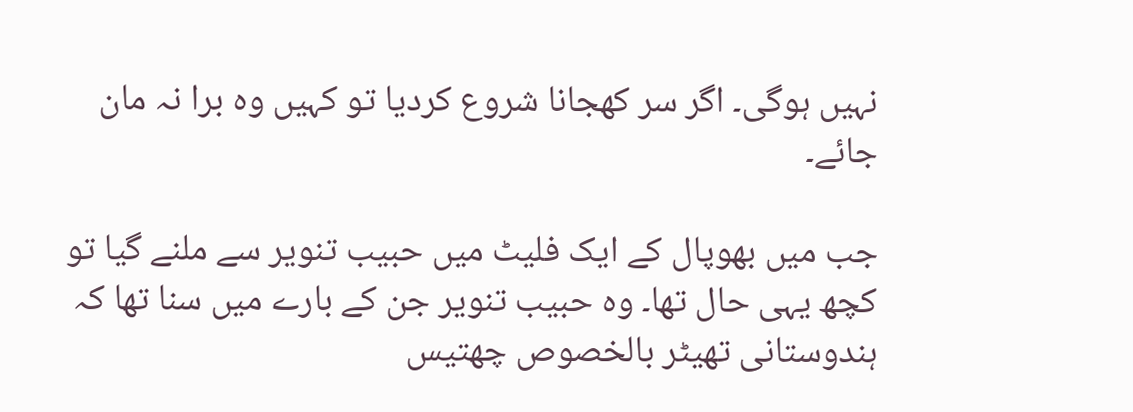نہیں ہوگی۔ اگر سر کھجانا شروع کردیا تو کہیں وہ برا نہ مان جائے۔

جب میں بھوپال کے ایک فلیٹ میں حبیب تنویر سے ملنے گیا تو کچھ یہی حال تھا۔ وہ حبیب تنویر جن کے بارے میں سنا تھا کہ ہندوستانی تھیٹر بالخصوص چھتیس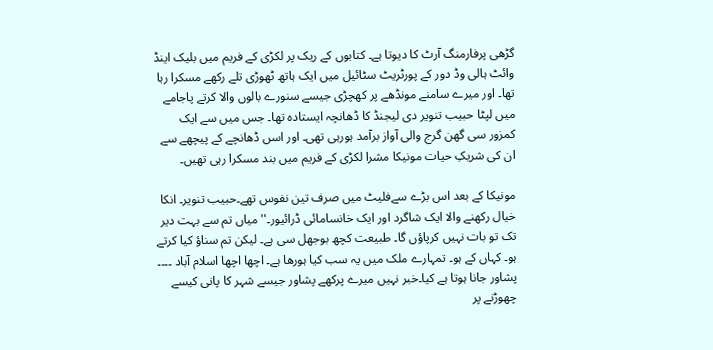گڑھی پرفارمنگ آرٹ کا دیوتا ہے۔ کتابوں کے ریک پر لکڑی کے فریم میں بلیک اینڈ وائٹ ہالی وڈ دور کے پورٹریٹ سٹائیل میں ایک ہاتھ ٹھوڑی تلے رکھے مسکرا رہا تھا۔ اور میرے سامنے مونڈھے پر کھچڑی جیسے سنورے بالوں والا کرتے پاجامے میں لپٹا حبیب تنویر دی لیجنڈ کا ڈھانچہ ایستادہ تھا۔ جس میں سے ایک کمزور سی گھن گرج والی آواز برآمد ہورہی تھی۔ اور اسں ڈھانچے کے پیچھے سے ان کی شریکِ حیات مونیکا مشرا لکڑی کے فریم میں بند مسکرا رہی تھیں۔

مونیکا کے بعد اس بڑے سےفلیٹ میں صرف تین نفوس تھے۔حبیب تنویر۔ انکا خیال رکھنے والا ایک شاگرد اور ایک خانسامائی ڈرائیور۔'' میاں تم سے بہت دیر تک تو بات نہیں کرپاؤں گا۔ طبیعت کچھ بوجھل سی ہے۔ لیکن تم سناؤ کیا کرتے ہو۔ کہاں کے ہو۔ تمہارے ملک میں یہ سب کیا ہورھا ہے۔ اچھا اچھا اسلام آباد ۔۔۔۔ پشاور جانا ہوتا ہے کیا۔خبر نہیں میرے پرکھے پشاور جیسے شہر کا پانی کیسے چھوڑنے پر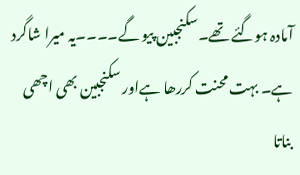آمادہ ہوگئے تھے۔سکنجبین پیو گے۔۔۔۔یہ میرا شاگرد ہے۔ بہت محنت کررھا ہےاور سکنجبین بھی اچھی بناتا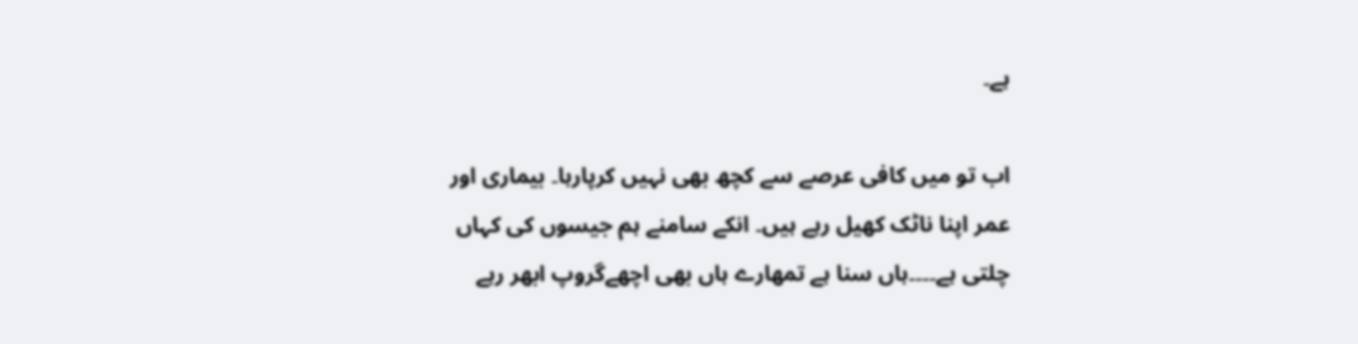ہے۔

اب تو میں کافی عرصے سے کچھ بھی نہیں کرپارہا۔ بیماری اور عمر اپنا ناٹک کھیل رہے ہیں۔ انکے سامنے ہم جیسوں کی کہاں چلتی ہے۔۔۔۔ہاں سنا ہے تمھارے ہاں بھی اچھےگروپ ابھر رہے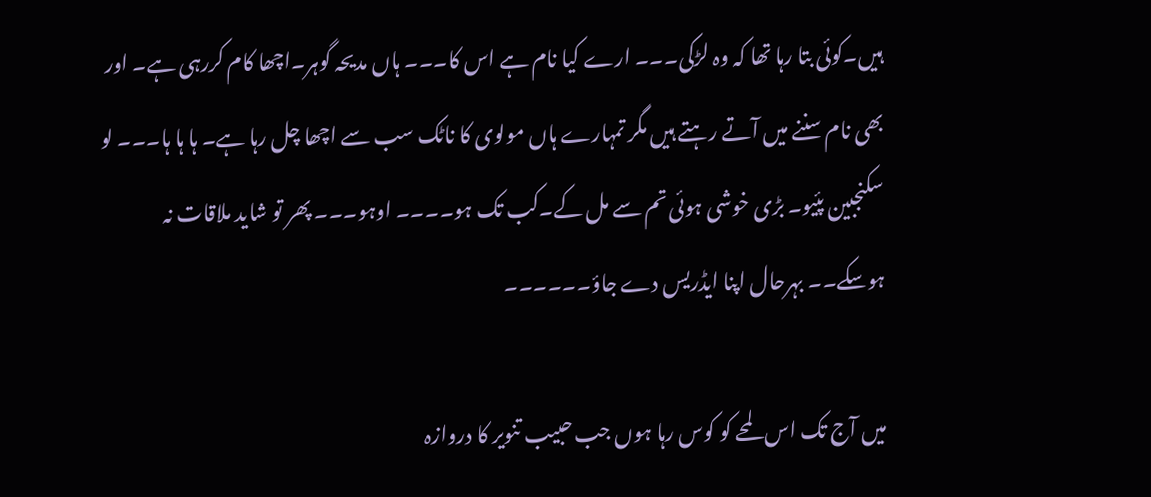ہیں۔کوئی بتا رہا تھا کہ وہ لڑکی۔۔۔ ارے کیا نام ہے اس کا۔۔۔ ہاں مدیحہ گوہر۔اچھا کام کررہی ہے۔ اور بھی نام سننے میں آتے رہتے ہیں مگر تمہارے ہاں مولوی کا ناٹک سب سے اچھا چل رہا ہے۔ ہا ہا ہا۔۔۔ لو سکنجبین پئیو۔ بڑی خوشی ہوئی تم سے مل کے۔کب تک ہو۔۔۔۔ اوہو۔۔۔ پھر تو شاید ملاقات نہ ہوسکے۔۔ بہرحال اپنا ایڈریس دے جاؤ۔۔۔۔۔۔

میں آج تک اس لمحے کو کوس رہا ہوں جب حبیب تنویر کا دروازہ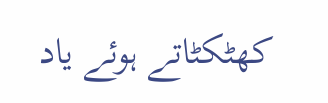کھٹکٹاتے ہوئے یاد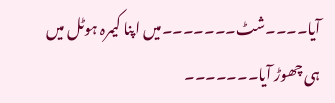آیا۔۔۔۔شٹ۔۔۔۔۔۔۔میں اپنا کیمرہ ہوٹل میں ہی چھوڑ آیا۔۔۔۔۔۔۔